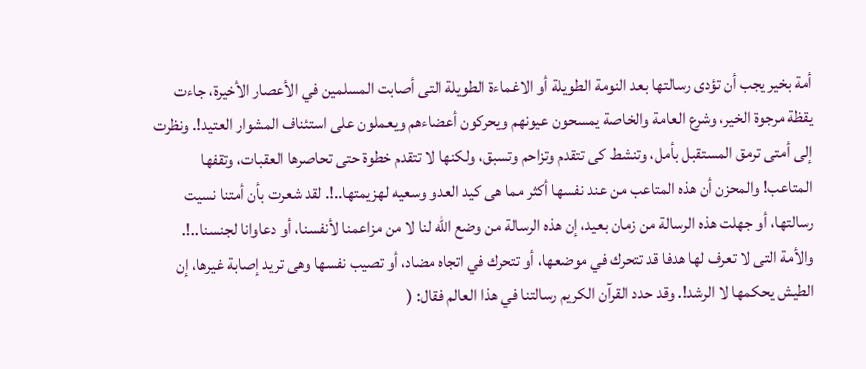أمة بخير يجب أن تؤدى رسالتها بعد النومة الطويلة أو الاغماءة الطويلة التى أصابت المسلمين في الأعصار الأخيرة، جاءت يقظة مرجوة الخير، وشرع العامة والخاصة يمسحون عيونهم ويحركون أعضاءهم ويعملون على استئناف المشوار العتيد!. ونظرت إلى أمتى ترمق المستقبل بأمل، وتنشط كى تتقدم وتزاحم وتسبق، ولكنها لا تتقدم خطوة حتى تحاصرها العقبات، وتقفها المتاعب! والمحزن أن هذه المتاعب من عند نفسها أكثر مما هى كيد العدو وسعيه لهزيمتها..!. لقد شعرت بأن أمتنا نسيت رسالتها، أو جهلت هذه الرسالة من زمان بعيد، إن هذه الرسالة من وضع الله لنا لا من مزاعمنا لأنفسنا، أو دعاوانا لجنسنا..!. والأمة التى لا تعرف لها هدفا قد تتحرك في موضعها، أو تتحرك في اتجاه مضاد، أو تصيب نفسها وهى تريد إصابة غيرها، إن الطيش يحكمها لا الرشد!. وقد حدد القرآن الكريم رسالتنا في هذا العالم فقال: (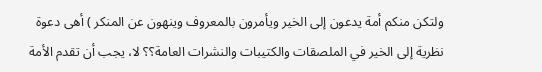ولتكن منكم أمة يدعون إلى الخير ويأمرون بالمعروف وينهون عن المنكر ) أهى دعوة نظرية إلى الخير في الملصقات والكتيبات والنشرات العامة؟؟ لا، يجب أن تقدم الأمة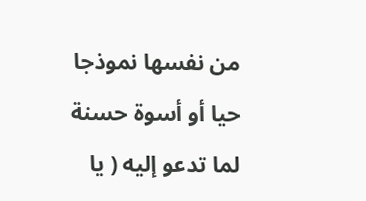من نفسها نموذجا حيا أو أسوة حسنة لما تدعو إليه ( يا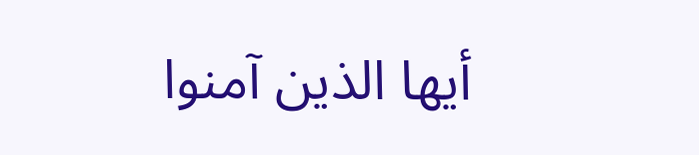أيها الذين آمنوا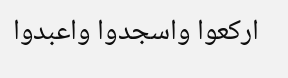اركعوا واسجدوا واعبدوا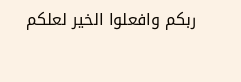ربكم وافعلوا الخير لعلكم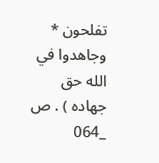تفلحون * وجاهدوا في الله حق جهاده ) . ص _064